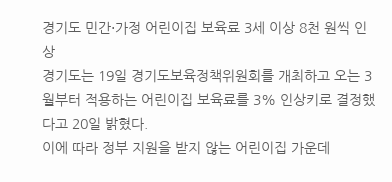경기도 민간⋅가정 어린이집 보육료 3세 이상 8천 원씩 인상
경기도는 19일 경기도보육정책위원회를 개최하고 오는 3월부터 적용하는 어린이집 보육료를 3% 인상키로 결정했다고 20일 밝혔다.
이에 따라 정부 지원을 받지 않는 어린이집 가운데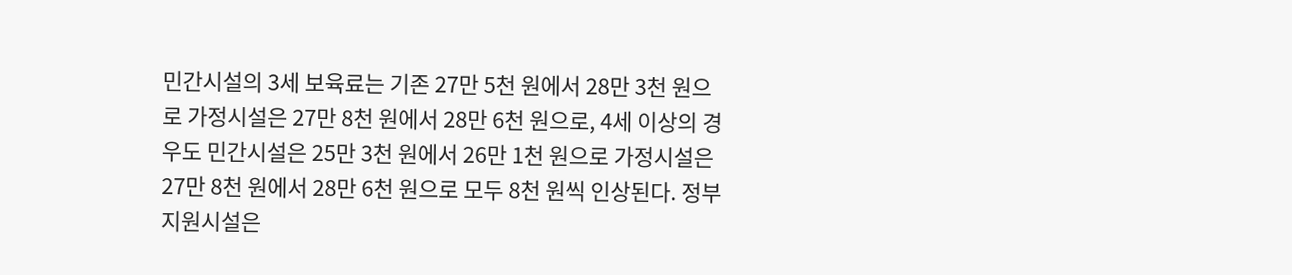민간시설의 3세 보육료는 기존 27만 5천 원에서 28만 3천 원으로 가정시설은 27만 8천 원에서 28만 6천 원으로, 4세 이상의 경우도 민간시설은 25만 3천 원에서 26만 1천 원으로 가정시설은 27만 8천 원에서 28만 6천 원으로 모두 8천 원씩 인상된다. 정부지원시설은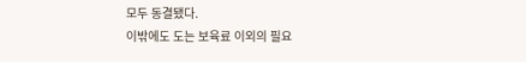모두 동결됐다.
이밖에도 도는 보육료 이외의 필요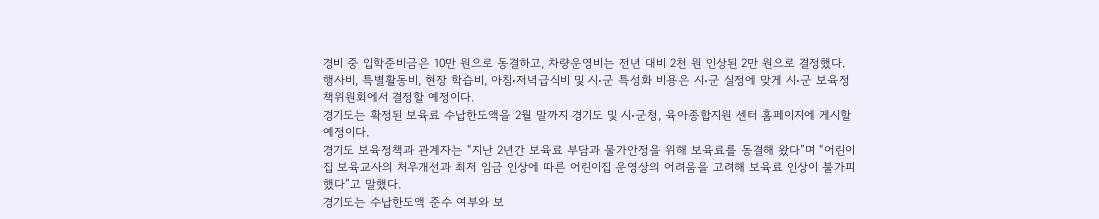경비 중 입학준비금은 10만 원으로 동결하고, 차량운영비는 전년 대비 2천 원 인상된 2만 원으로 결정했다. 행사비, 특별활동비, 현장 학습비, 아침⋅저녁급식비 및 시⋅군 특성화 비용은 시⋅군 실정에 맞게 시⋅군 보육정책위원회에서 결정할 예정이다.
경기도는 확정된 보육료 수납한도액을 2월 말까지 경기도 및 시⋅군청, 육아종합지원 센터 홈페이지에 게시할 예정이다.
경기도 보육정책과 관계자는 “지난 2년간 보육료 부담과 물가안정을 위해 보육료를 동결해 왔다”며 “어린이집 보육교사의 처우개선과 최저 임금 인상에 따른 어린이집 운영상의 어려움을 고려해 보육료 인상이 불가피했다”고 말했다.
경기도는 수납한도액 준수 여부와 보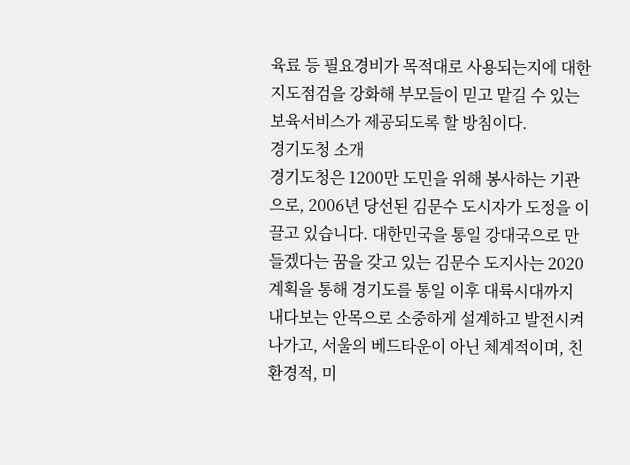육료 등 필요경비가 목적대로 사용되는지에 대한 지도점검을 강화해 부모들이 믿고 맡길 수 있는 보육서비스가 제공되도록 할 방침이다.
경기도청 소개
경기도청은 1200만 도민을 위해 봉사하는 기관으로, 2006년 당선된 김문수 도시자가 도정을 이끌고 있습니다. 대한민국을 통일 강대국으로 만들겠다는 꿈을 갖고 있는 김문수 도지사는 2020계획을 통해 경기도를 통일 이후 대륙시대까지 내다보는 안목으로 소중하게 설계하고 발전시켜 나가고, 서울의 베드타운이 아닌 체계적이며, 친환경적, 미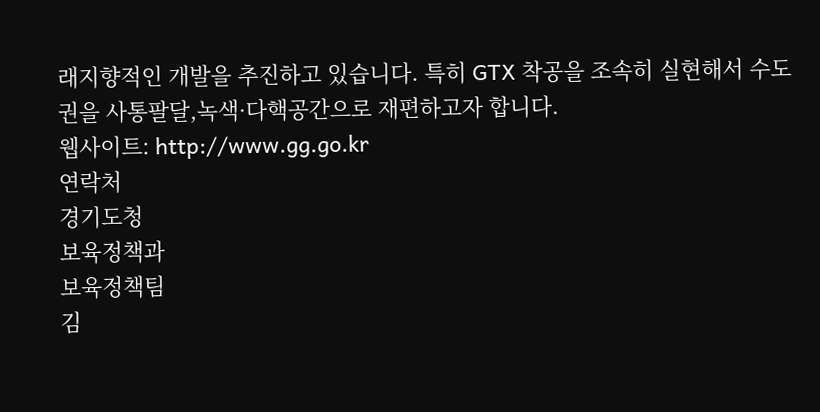래지향적인 개발을 추진하고 있습니다. 특히 GTX 착공을 조속히 실현해서 수도권을 사통팔달,녹색·다핵공간으로 재편하고자 합니다.
웹사이트: http://www.gg.go.kr
연락처
경기도청
보육정책과
보육정책팀
김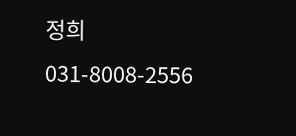정희
031-8008-2556